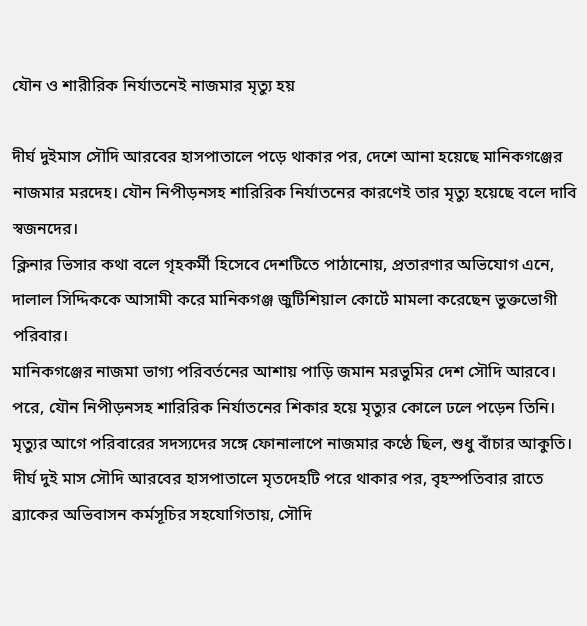যৌন ও শারীরিক নির্যাতনেই নাজমার মৃত্যু হয়

দীর্ঘ দুইমাস সৌদি আরবের হাসপাতালে পড়ে থাকার পর, দেশে আনা হয়েছে মানিকগঞ্জের নাজমার মরদেহ। যৌন নিপীড়নসহ শারিরিক নির্যাতনের কারণেই তার মৃত্যু হয়েছে বলে দাবি স্বজনদের।
ক্লিনার ভিসার কথা বলে গৃহকর্মী হিসেবে দেশটিতে পাঠানোয়, প্রতারণার অভিযোগ এনে, দালাল সিদ্দিককে আসামী করে মানিকগঞ্জ জুটিশিয়াল কোর্টে মামলা করেছেন ভুক্তভোগী পরিবার।
মানিকগঞ্জের নাজমা ভাগ্য পরিবর্তনের আশায় পাড়ি জমান মরভুমির দেশ সৌদি আরবে। পরে, যৌন নিপীড়নসহ শারিরিক নির্যাতনের শিকার হয়ে মৃত্যুর কোলে ঢলে পড়েন তিনি। মৃত্যুর আগে পরিবারের সদস্যদের সঙ্গে ফোনালাপে নাজমার কণ্ঠে ছিল, শুধু বাঁচার আকুতি।
দীর্ঘ দুই মাস সৌদি আরবের হাসপাতালে মৃতদেহটি পরে থাকার পর, বৃহস্পতিবার রাতে ব্র্যাকের অভিবাসন কর্মসূচির সহযোগিতায়, সৌদি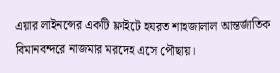এয়ার লাইনন্সের একটি ফ্লাইটে হযরত শাহজালাল আন্তর্জাতিক বিমানবন্দরে নাজমার মরদেহ এসে পৌছায়।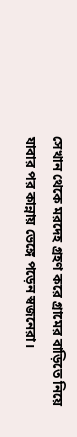সেখান থেকে মরদেহ গ্রহণ করে গ্রামের বাড়িতে নিয়ে যাবার পর কান্নায় ভেঙ্গে পড়েন স্বজনেরা।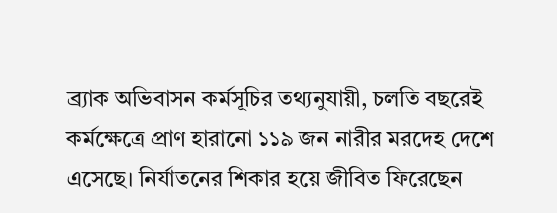ব্র্যাক অভিবাসন কর্মসূচির তথ্যনুযায়ী, চলতি বছরেই কর্মক্ষেত্রে প্রাণ হারানো ১১৯ জন নারীর মরদেহ দেশে এসেছে। নির্যাতনের শিকার হয়ে জীবিত ফিরেছেন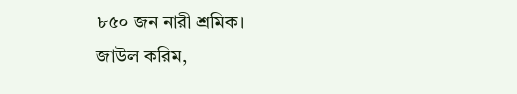৮৫০ জন নারী শ্রমিক।
জাউল করিম,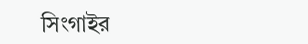সিংগাইর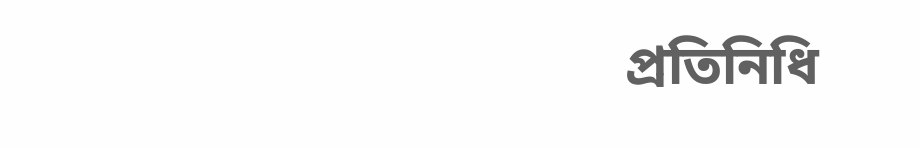প্রতিনিধি